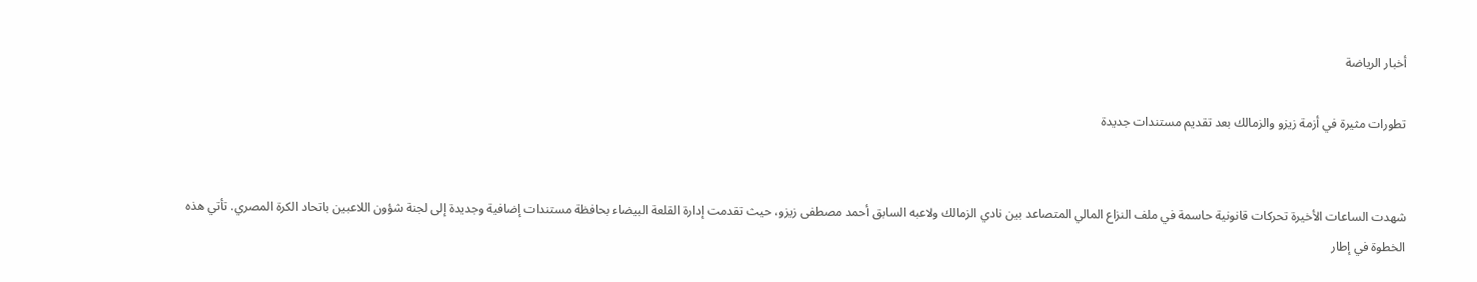أخبار الرياضة

تطورات مثيرة في أزمة زيزو والزمالك بعد تقديم مستندات جديدة


شهدت الساعات الأخيرة تحركات قانونية حاسمة في ملف النزاع المالي المتصاعد بين نادي الزمالك ولاعبه السابق أحمد مصطفى زيزو، حيث تقدمت إدارة القلعة البيضاء بحافظة مستندات إضافية وجديدة إلى لجنة شؤون اللاعبين باتحاد الكرة المصري. تأتي هذه الخطوة في إطار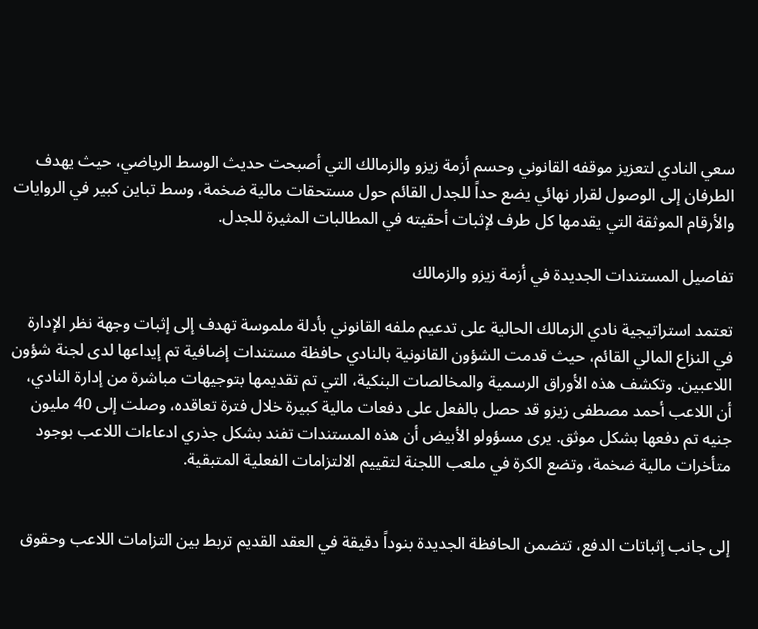سعي النادي لتعزيز موقفه القانوني وحسم أزمة زيزو والزمالك التي أصبحت حديث الوسط الرياضي، حيث يهدف الطرفان إلى الوصول لقرار نهائي يضع حداً للجدل القائم حول مستحقات مالية ضخمة، وسط تباين كبير في الروايات والأرقام الموثقة التي يقدمها كل طرف لإثبات أحقيته في المطالبات المثيرة للجدل.

تفاصيل المستندات الجديدة في أزمة زيزو والزمالك

تعتمد استراتيجية نادي الزمالك الحالية على تدعيم ملفه القانوني بأدلة ملموسة تهدف إلى إثبات وجهة نظر الإدارة في النزاع المالي القائم، حيث قدمت الشؤون القانونية بالنادي حافظة مستندات إضافية تم إيداعها لدى لجنة شؤون اللاعبين. وتكشف هذه الأوراق الرسمية والمخالصات البنكية، التي تم تقديمها بتوجيهات مباشرة من إدارة النادي، أن اللاعب أحمد مصطفى زيزو قد حصل بالفعل على دفعات مالية كبيرة خلال فترة تعاقده، وصلت إلى 40 مليون جنيه تم دفعها بشكل موثق. يرى مسؤولو الأبيض أن هذه المستندات تفند بشكل جذري ادعاءات اللاعب بوجود متأخرات مالية ضخمة، وتضع الكرة في ملعب اللجنة لتقييم الالتزامات الفعلية المتبقية.


إلى جانب إثباتات الدفع، تتضمن الحافظة الجديدة بنوداً دقيقة في العقد القديم تربط بين التزامات اللاعب وحقوق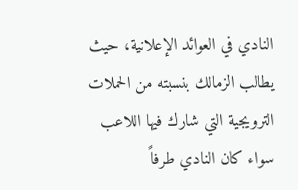النادي في العوائد الإعلانية، حيث يطالب الزمالك بنسبته من الحملات الترويجية التي شارك فيها اللاعب سواء كان النادي طرفاً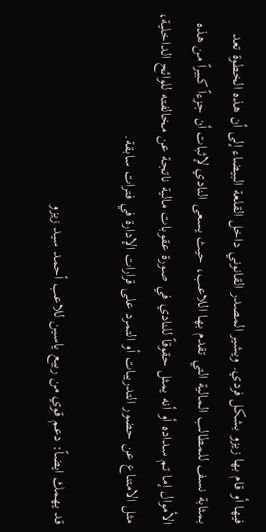فيها أو قام بها زيزو بشكل فردي. ويشير المصدر القانوني داخل القلعة البيضاء إلى أن هذه الخطوة تعد بمثابة نسف للمطالب المالية التي تقدم بها اللاعب، حيث يسعى النادي لإثبات أن جزءاً كبيراً من هذه الأموال إما تم سداده أو أنه يمثل حقوقاً للنادي في صورة عقوبات مالية ناتجة عن مخالفته للوائح الداخلية، مثل الامتناع عن حضور التدريبات أو التمرد على قرارات الإدارة في فترات سابقة.

قد يهمك ايضاً: دعم قوي من ربيع ياسين للاعب أحمد سيد زيزو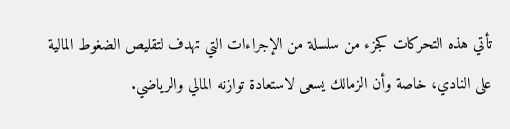تأتي هذه التحركات كجزء من سلسلة من الإجراءات التي تهدف لتقليص الضغوط المالية على النادي، خاصة وأن الزمالك يسعى لاستعادة توازنه المالي والرياضي.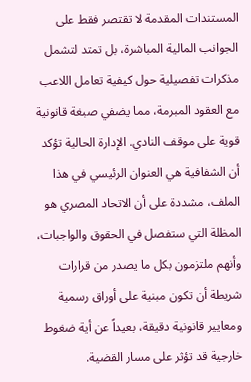المستندات المقدمة لا تقتصر فقط على الجوانب المالية المباشرة، بل تمتد لتشمل مذكرات تفصيلية حول كيفية تعامل اللاعب مع العقود المبرمة، مما يضفي صبغة قانونية قوية على موقف النادي. الإدارة الحالية تؤكد أن الشفافية هي العنوان الرئيسي في هذا الملف، مشددة على أن الاتحاد المصري هو المظلة التي ستفصل في الحقوق والواجبات، وأنهم ملتزمون بكل ما يصدر من قرارات شريطة أن تكون مبنية على أوراق رسمية ومعايير قانونية دقيقة، بعيداً عن أية ضغوط خارجية قد تؤثر على مسار القضية.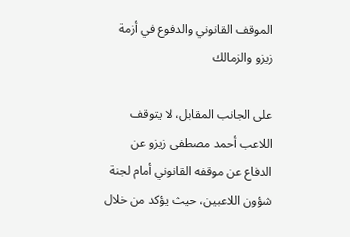الموقف القانوني والدفوع في أزمة زيزو والزمالك

على الجانب المقابل، لا يتوقف اللاعب أحمد مصطفى زيزو عن الدفاع عن موقفه القانوني أمام لجنة شؤون اللاعبين، حيث يؤكد من خلال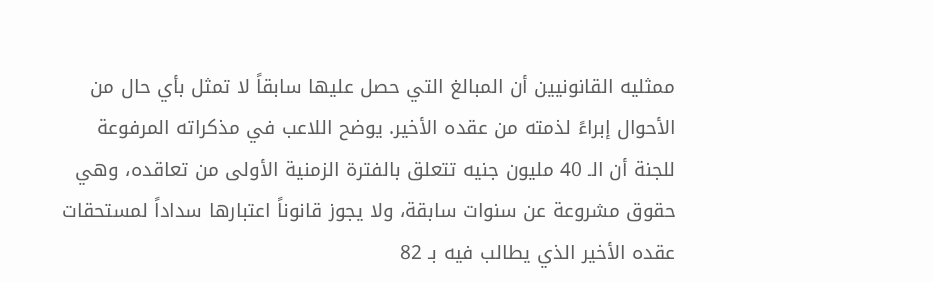ممثليه القانونيين أن المبالغ التي حصل عليها سابقاً لا تمثل بأي حال من الأحوال إبراءً لذمته من عقده الأخير. يوضح اللاعب في مذكراته المرفوعة للجنة أن الـ 40 مليون جنيه تتعلق بالفترة الزمنية الأولى من تعاقده، وهي حقوق مشروعة عن سنوات سابقة، ولا يجوز قانوناً اعتبارها سداداً لمستحقات عقده الأخير الذي يطالب فيه بـ 82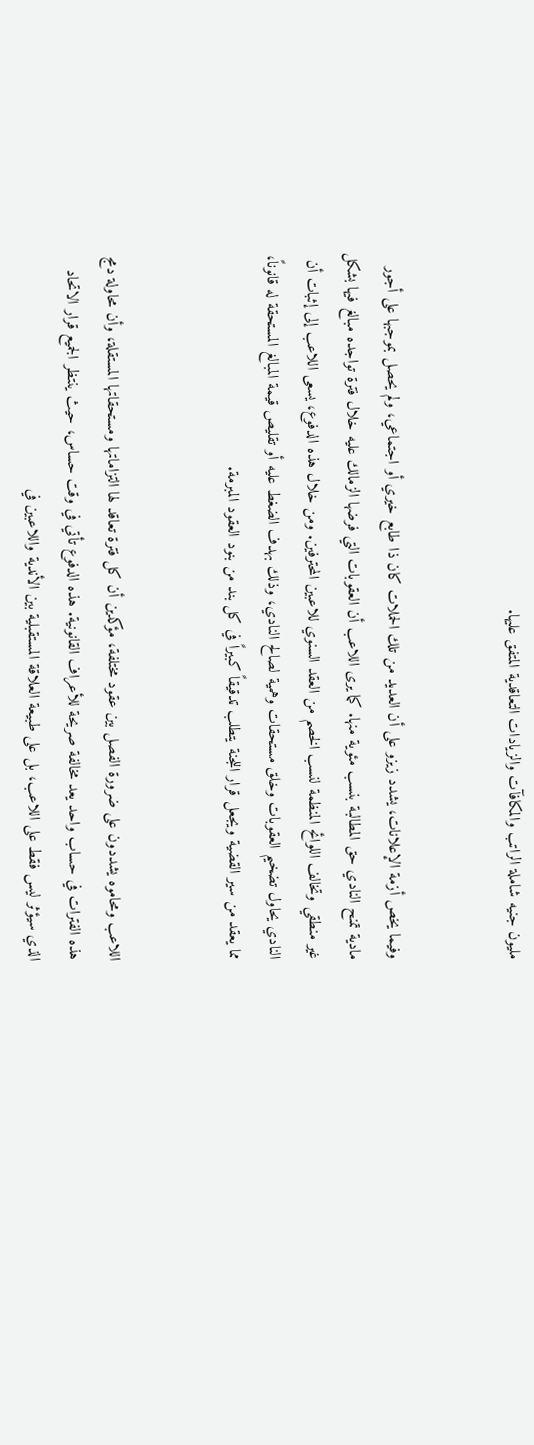مليون جنيه شاملة الراتب والمكافآت والزيادات التعاقدية المتفق عليها.


وفيما يخص أزمة الإعلانات، يشدد زيزو على أن العديد من تلك الحملات كان ذا طابع خيري أو اجتماعي، ولم يحصل بموجبها على أجور مادية تمنح النادي حق المطالبة بنسب مئوية منها. كما يرى اللاعب أن العقوبات التي فرضها الزمالك عليه خلال فترة تواجده مبالغ فيها بشكل غير منطقي وتخالف اللوائح المنظمة لنسب الخصم من العقد السنوي للاعبين المحترفين. ومن خلال هذه الدفوع، يسعى اللاعب إلى إثبات أن النادي يحاول تضخيم العقوبات وخلق مستحقات وهمية لصالح النادي، وذلك بهدف الضغط عليه أو تقليص قيمة المبالغ المستحقة له قانوناً، مما يعقد من سير القضية ويجعل قرار اللجنة يتطلب تدقيقاً كبيراً في كل بند من بنود العقود المبرمة.


اللاعب ومحاموه يشددون على ضرورة الفصل بين عقود مختلفة، مؤكدين أن كل فترة تعاقد لها التزاماتها ومستحقاتها المستقلة، وأن محاولة دمج هذه الفترات في حساب واحد يعد مخالفة صريحة للأعراف القانونية. هذه الدفوع تأتي في وقت حساس، حيث ينتظر الجميع قرار الاتحاد الذي سيؤثر ليس فقط على اللاعب، بل على طبيعة العلاقة المستقبلية بين الأندية واللاعبين في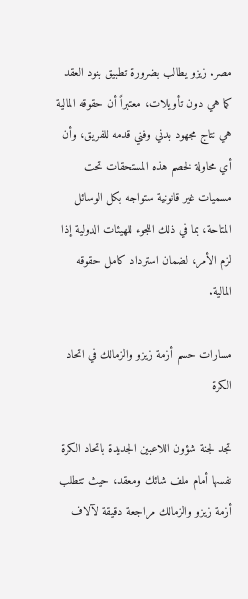مصر. زيزو يطالب بضرورة تطبيق بنود العقد كما هي دون تأويلات، معتبراً أن حقوقه المالية هي نتاج مجهود بدني وفني قدمه للفريق، وأن أي محاولة لخصم هذه المستحقات تحت مسميات غير قانونية ستواجه بكل الوسائل المتاحة، بما في ذلك اللجوء للهيئات الدولية إذا لزم الأمر، لضمان استرداد كامل حقوقه المالية.

مسارات حسم أزمة زيزو والزمالك في اتحاد الكرة

تجد لجنة شؤون اللاعبين الجديدة باتحاد الكرة نفسها أمام ملف شائك ومعقد، حيث تتطلب أزمة زيزو والزمالك مراجعة دقيقة لآلاف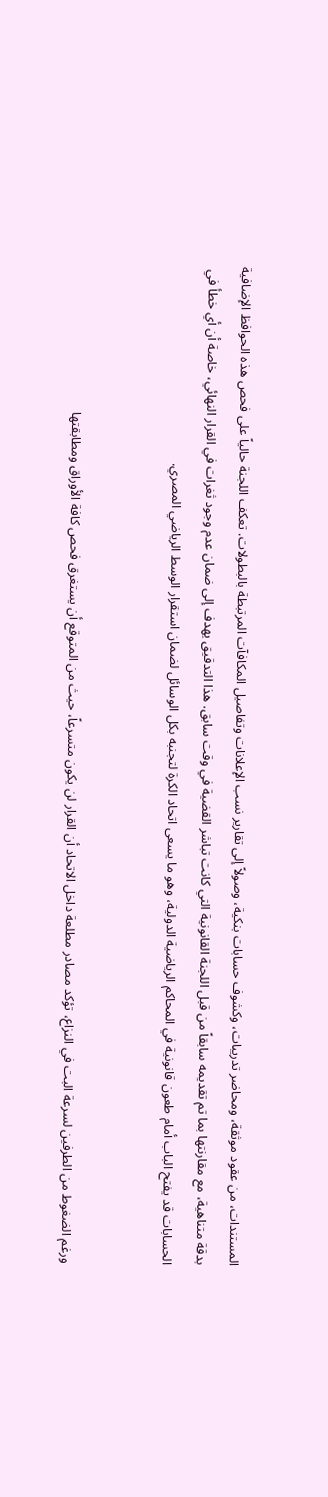المستندات، من عقود موثقة، ومحاضر تدريبات، وكشوف حسابات بنكية، وصولاً إلى تقارير نسب الإعلانات وتفاصيل المكافآت المرتبطة بالبطولات. تعكف اللجنة حالياً على فحص هذه الحوافظ الإضافية بدقة متناهية، مع مقارنتها بما تم تقديمه سابقاً من قبل اللجنة القانونية التي كانت تباشر القضية في وقت سابق. هذا التدقيق يهدف إلى ضمان عدم وجود ثغرات في القرار النهائي، خاصة أن أي خطأ في الحسابات قد يفتح الباب أمام طعون قانونية في المحاكم الرياضية الدولية، وهو ما يسعى اتحاد الكرة لتجنبه بكل الوسائل لضمان استقرار الوسط الرياضي المصري.


ورغم الضغوط من الطرفين لسرعة البت في النزاع، تؤكد مصادر مطلعة داخل الاتحاد أن القرار لن يكون متسرعاً، حيث من المتوقع أن يستغرق فحص كافة الأوراق ومطابقتها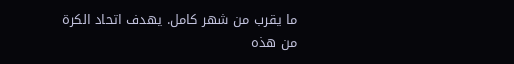ما يقرب من شهر كامل. يهدف اتحاد الكرة من هذه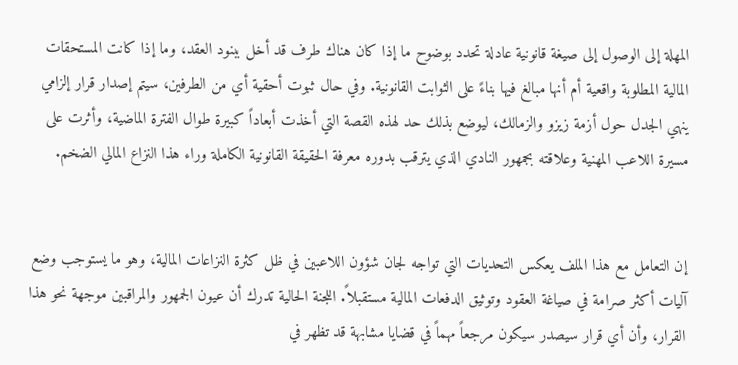المهلة إلى الوصول إلى صيغة قانونية عادلة تحدد بوضوح ما إذا كان هناك طرف قد أخل ببنود العقد، وما إذا كانت المستحقات المالية المطلوبة واقعية أم أنها مبالغ فيها بناءً على الثوابت القانونية. وفي حال ثبوت أحقية أي من الطرفين، سيتم إصدار قرار إلزامي ينهي الجدل حول أزمة زيزو والزمالك، ليوضع بذلك حد لهذه القصة التي أخذت أبعاداً كبيرة طوال الفترة الماضية، وأثرت على مسيرة اللاعب المهنية وعلاقته بجمهور النادي الذي يترقب بدوره معرفة الحقيقة القانونية الكاملة وراء هذا النزاع المالي الضخم.


إن التعامل مع هذا الملف يعكس التحديات التي تواجه لجان شؤون اللاعبين في ظل كثرة النزاعات المالية، وهو ما يستوجب وضع آليات أكثر صرامة في صياغة العقود وتوثيق الدفعات المالية مستقبلاً. اللجنة الحالية تدرك أن عيون الجمهور والمراقبين موجهة نحو هذا القرار، وأن أي قرار سيصدر سيكون مرجعاً مهماً في قضايا مشابهة قد تظهر في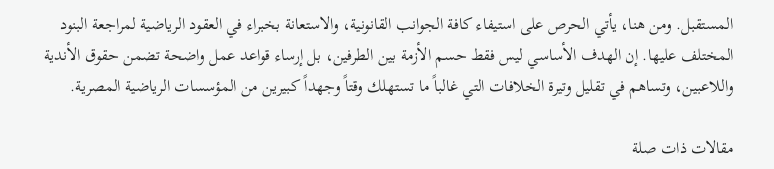المستقبل. ومن هنا، يأتي الحرص على استيفاء كافة الجوانب القانونية، والاستعانة بخبراء في العقود الرياضية لمراجعة البنود المختلف عليها. إن الهدف الأساسي ليس فقط حسم الأزمة بين الطرفين، بل إرساء قواعد عمل واضحة تضمن حقوق الأندية واللاعبين، وتساهم في تقليل وتيرة الخلافات التي غالباً ما تستهلك وقتاً وجهداً كبيرين من المؤسسات الرياضية المصرية.

مقالات ذات صلة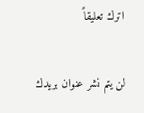اترك تعليقاً

لن يتم نشر عنوان بريدك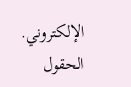الإلكتروني. الحقول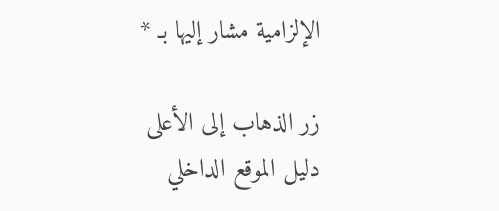الإلزامية مشار إليها بـ *

زر الذهاب إلى الأعلى
دليل الموقع الداخلي